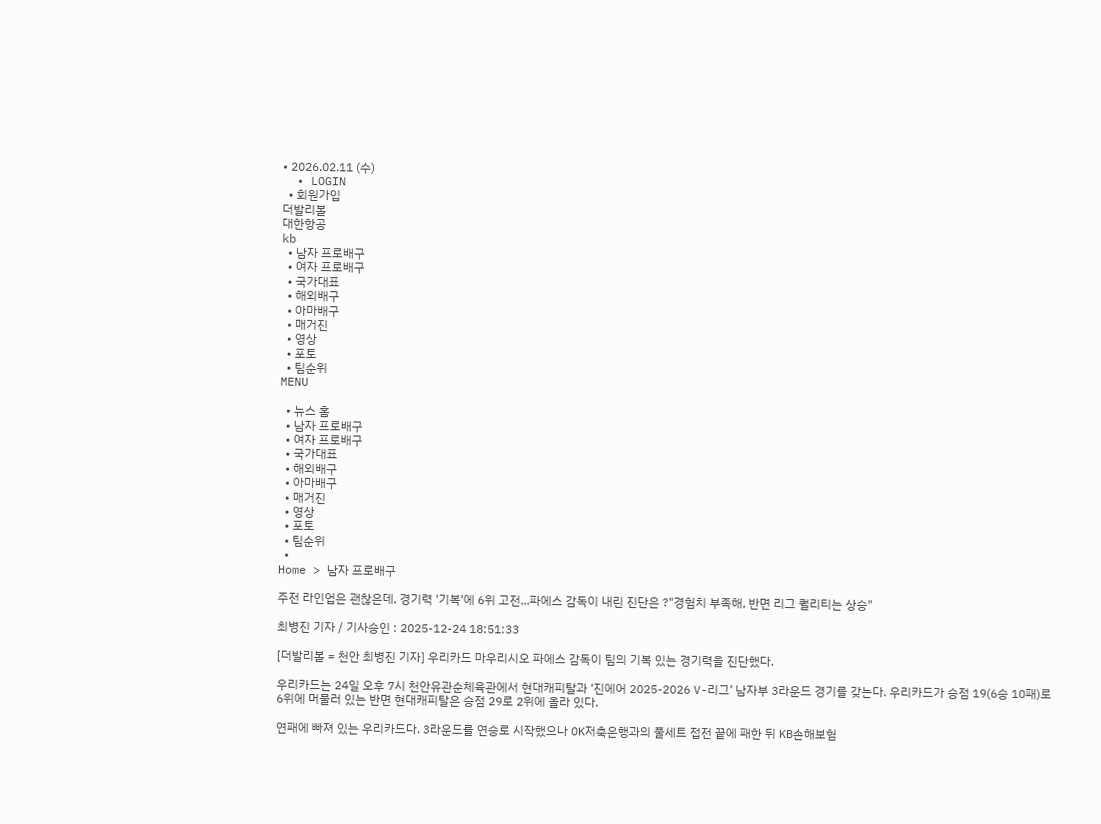• 2026.02.11 (수)
  • LOGIN
  • 회원가입
더발리볼
대한항공
kb
  • 남자 프로배구
  • 여자 프로배구
  • 국가대표
  • 해외배구
  • 아마배구
  • 매거진
  • 영상
  • 포토
  • 팀순위
MENU

  • 뉴스 홈
  • 남자 프로배구
  • 여자 프로배구
  • 국가대표
  • 해외배구
  • 아마배구
  • 매거진
  • 영상
  • 포토
  • 팀순위
  •
Home > 남자 프로배구

주전 라인업은 괜찮은데, 경기력 '기복'에 6위 고전...파에스 감독이 내린 진단은 ?"경험치 부족해, 반면 리그 퀄리티는 상승"

최병진 기자 / 기사승인 : 2025-12-24 18:51:33

[더발리볼 = 천안 최병진 기자] 우리카드 마우리시오 파에스 감독이 팀의 기복 있는 경기력을 진단했다.

우리카드는 24일 오후 7시 천안유관순체육관에서 현대캐피탈과 ‘진에어 2025-2026 V-리그’ 남자부 3라운드 경기를 갖는다. 우리카드가 승점 19(6승 10패)로 6위에 머물러 있는 반면 현대캐피탈은 승점 29로 2위에 올라 있다.

연패에 빠져 있는 우리카드다. 3라운드를 연승로 시작했으나 OK저축은행과의 풀세트 접전 끝에 패한 뒤 KB손해보험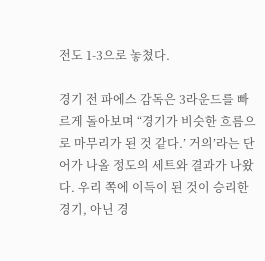전도 1-3으로 놓쳤다.

경기 전 파에스 감독은 3라운드를 빠르게 돌아보며 “경기가 비슷한 흐름으로 마무리가 된 것 같다.’ 거의’라는 단어가 나올 정도의 세트와 결과가 나왔다. 우리 쪽에 이득이 된 것이 승리한 경기, 아닌 경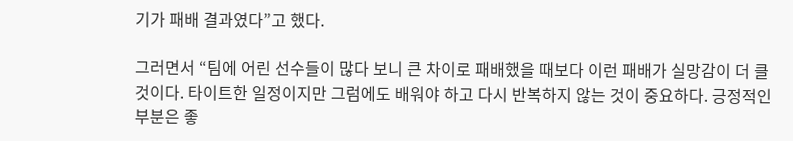기가 패배 결과였다”고 했다.

그러면서 “팀에 어린 선수들이 많다 보니 큰 차이로 패배했을 때보다 이런 패배가 실망감이 더 클 것이다. 타이트한 일정이지만 그럼에도 배워야 하고 다시 반복하지 않는 것이 중요하다. 긍정적인 부분은 좋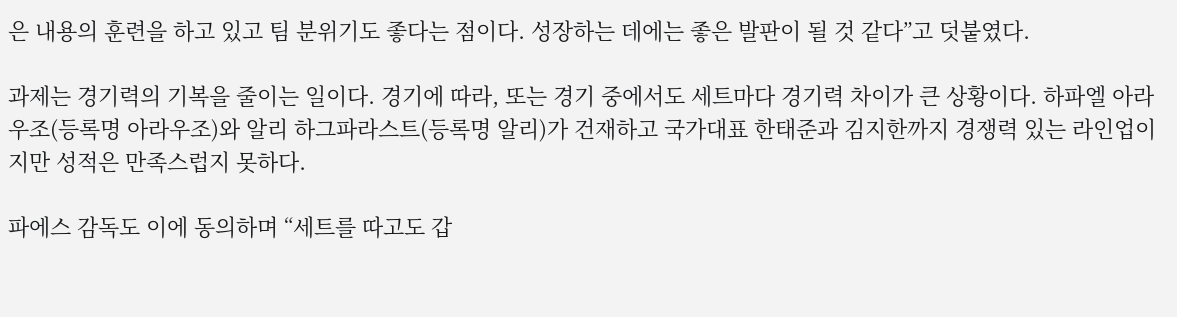은 내용의 훈련을 하고 있고 팀 분위기도 좋다는 점이다. 성장하는 데에는 좋은 발판이 될 것 같다”고 덧붙였다.

과제는 경기력의 기복을 줄이는 일이다. 경기에 따라, 또는 경기 중에서도 세트마다 경기력 차이가 큰 상황이다. 하파엘 아라우조(등록명 아라우조)와 알리 하그파라스트(등록명 알리)가 건재하고 국가대표 한태준과 김지한까지 경쟁력 있는 라인업이지만 성적은 만족스럽지 못하다.

파에스 감독도 이에 동의하며 “세트를 따고도 갑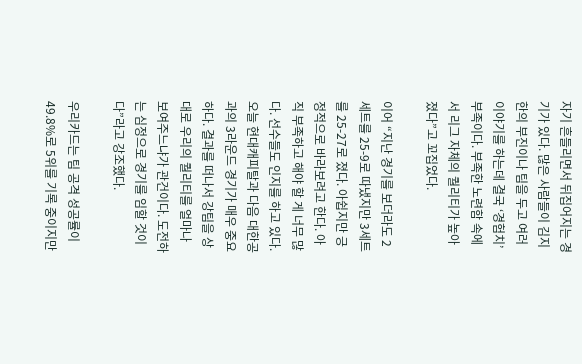자기 흔들리면서 뒤집어지는 경기가 있다. 많은 사람들이 김지한의 부진이나 팀을 두고 여러 이야기를 하는데 결국 ‘경험치’ 부족이다. 부족한 노련함 속에서 리그 자체의 퀄리티가 높아졌다”고 꼬집었다.

이어 “지난 경기를 보더라도 2세트를 25-9로 따냈지만 3세트를 25-27로 졌다. 아쉽지만 긍정적으로 바라보려고 한다. 아직 부족하고 해야 할 게 너무 많다. 선수들도 인지를 하고 있다. 오늘 현대캐피탈과 다음 대한공과의 3라운드 경기가 매우 중요하다. 결과를 떠나서 강팀을 상대로 우리의 퀄리티를 얼마나 보여주느냐가 관건이다. 도전하는 심정으로 경기를 임할 것이다”라고 강조했다.

우리카드는 팀 공격 성공률이 49.8%로 5위를 기록 중이지만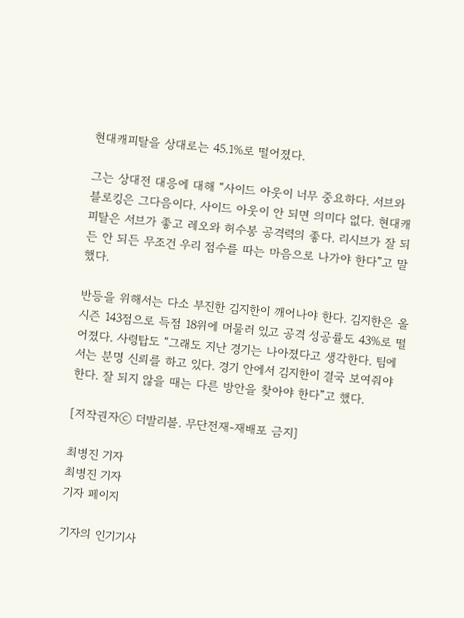현대캐피탈을 상대로는 45.1%로 떨어졌다.

그는 상대전 대응에 대해 “사이드 아웃이 너무 중요하다. 서브와 블로킹은 그다음이다. 사이드 아웃이 안 되면 의미다 없다. 현대캐피탈은 서브가 좋고 레오와 허수봉 공격력의 좋다. 리시브가 잘 되든 안 되든 무조건 우리 점수를 따는 마음으로 나가야 한다”고 말했다.

반등을 위해서는 다소 부진한 김지한이 깨어나야 한다. 김지한은 올시즌 143점으로 득점 18위에 머물러 있고 공격 성공률도 43%로 떨어졌다. 사령탑도 “그래도 지난 경기는 나아졌다고 생각한다. 팀에서는 분명 신뢰를 하고 있다. 경기 안에서 김지한이 결국 보여줘야 한다. 잘 되지 않을 때는 다른 방안을 찾아야 한다”고 했다.

[저작권자ⓒ 더발리볼. 무단전재-재배포 금지]

최병진 기자
최병진 기자
기자 페이지

기자의 인기기사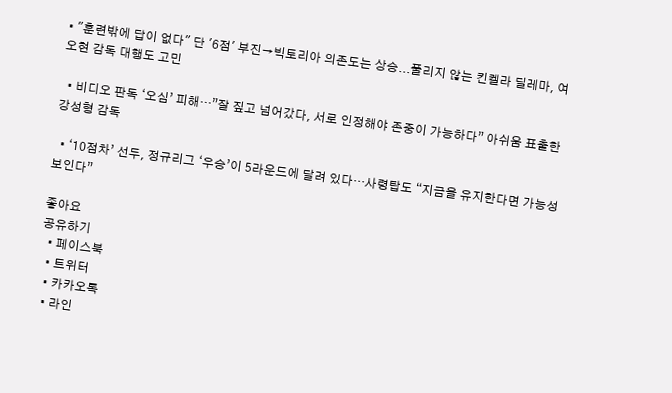• "훈련밖에 답이 없다" 단 '6점' 부진→빅토리아 의존도는 상승...풀리지 않는 킨켈라 딜레마, 여오현 감독 대행도 고민

  • 비디오 판독 ‘오심’ 피해…”잘 짚고 넘어갔다, 서로 인정해야 존중이 가능하다” 아쉬움 표출한 강성형 감독

  • ‘10점차’ 선두, 정규리그 ‘우승’이 5라운드에 달려 있다…사령탑도 “지금을 유지한다면 가능성 보인다”

좋아요
공유하기
  • 페이스북
  • 트위터
  • 카카오톡
  • 라인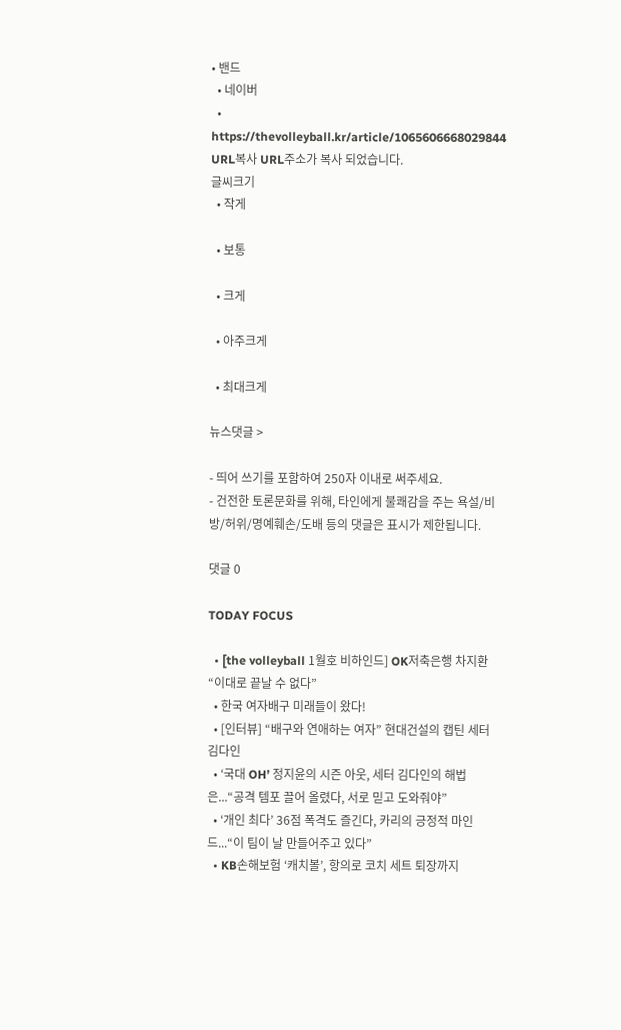• 밴드
  • 네이버
  • https://thevolleyball.kr/article/1065606668029844 URL복사 URL주소가 복사 되었습니다.
글씨크기
  • 작게

  • 보통

  • 크게

  • 아주크게

  • 최대크게

뉴스댓글 >

- 띄어 쓰기를 포함하여 250자 이내로 써주세요.
- 건전한 토론문화를 위해, 타인에게 불쾌감을 주는 욕설/비방/허위/명예훼손/도배 등의 댓글은 표시가 제한됩니다.

댓글 0

TODAY FOCUS

  • [the volleyball 1월호 비하인드] OK저축은행 차지환 “이대로 끝날 수 없다”
  • 한국 여자배구 미래들이 왔다!
  • [인터뷰] “배구와 연애하는 여자” 현대건설의 캡틴 세터 김다인
  • ‘국대 OH’ 정지윤의 시즌 아웃, 세터 김다인의 해법은...“공격 템포 끌어 올렸다, 서로 믿고 도와줘야”
  • ‘개인 최다’ 36점 폭격도 즐긴다, 카리의 긍정적 마인드...“이 팀이 날 만들어주고 있다”
  • KB손해보험 ‘캐치볼’, 항의로 코치 세트 퇴장까지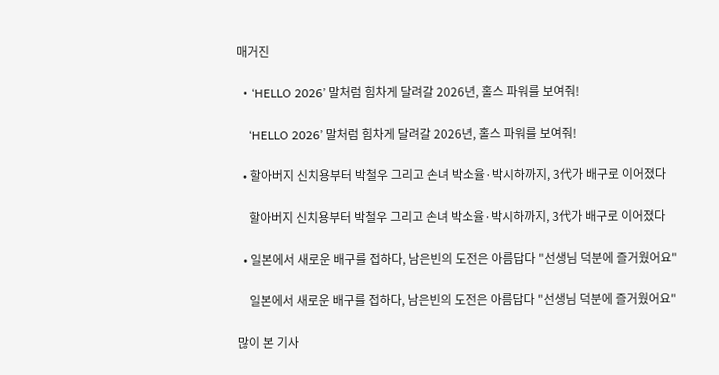매거진

  • ‘HELLO 2026’ 말처럼 힘차게 달려갈 2026년, 홀스 파워를 보여줘!

    ‘HELLO 2026’ 말처럼 힘차게 달려갈 2026년, 홀스 파워를 보여줘!

  • 할아버지 신치용부터 박철우 그리고 손녀 박소율·박시하까지, 3代가 배구로 이어졌다

    할아버지 신치용부터 박철우 그리고 손녀 박소율·박시하까지, 3代가 배구로 이어졌다

  • 일본에서 새로운 배구를 접하다, 남은빈의 도전은 아름답다 "선생님 덕분에 즐거웠어요"

    일본에서 새로운 배구를 접하다, 남은빈의 도전은 아름답다 "선생님 덕분에 즐거웠어요"

많이 본 기사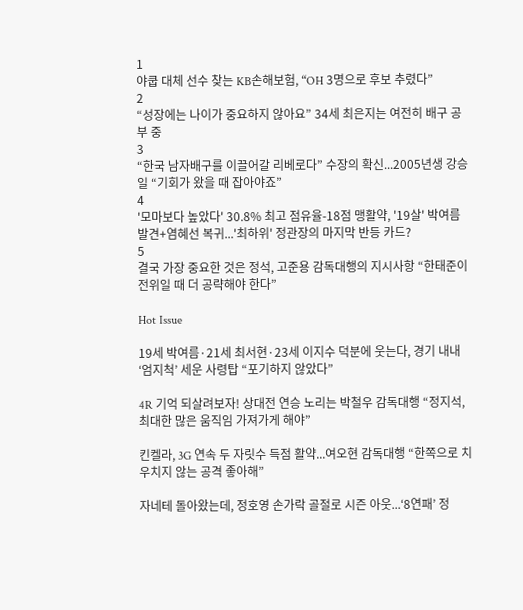1
야쿱 대체 선수 찾는 KB손해보험, “OH 3명으로 후보 추렸다”
2
“성장에는 나이가 중요하지 않아요” 34세 최은지는 여전히 배구 공부 중
3
“한국 남자배구를 이끌어갈 리베로다” 수장의 확신...2005년생 강승일 “기회가 왔을 때 잡아야죠”
4
'모마보다 높았다' 30.8% 최고 점유율-18점 맹활약, '19살' 박여름 발견+염혜선 복귀...'최하위' 정관장의 마지막 반등 카드?
5
결국 가장 중요한 것은 정석, 고준용 감독대행의 지시사항 “한태준이 전위일 때 더 공략해야 한다”

Hot Issue

19세 박여름·21세 최서현·23세 이지수 덕분에 웃는다, 경기 내내 ‘엄지척’ 세운 사령탑 “포기하지 않았다”

4R 기억 되살려보자! 상대전 연승 노리는 박철우 감독대행 “정지석, 최대한 많은 움직임 가져가게 해야”

킨켈라, 3G 연속 두 자릿수 득점 활약...여오현 감독대행 “한쪽으로 치우치지 않는 공격 좋아해”

자네테 돌아왔는데, 정호영 손가락 골절로 시즌 아웃...‘8연패’ 정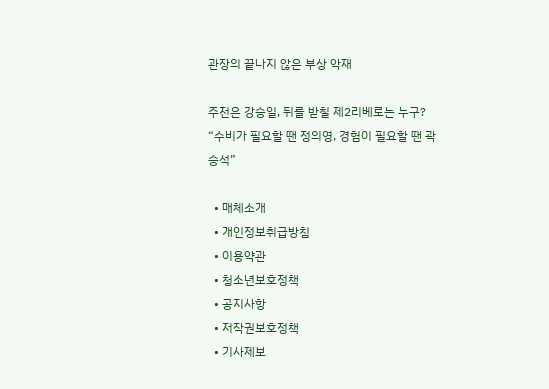관장의 끝나지 않은 부상 악재

주전은 강승일, 뒤를 받칠 제2리베로는 누구? “수비가 필요할 땐 정의영, 경험이 필요할 땐 곽승석”

  • 매체소개
  • 개인정보취급방침
  • 이용약관
  • 청소년보호정책
  • 공지사항
  • 저작권보호정책
  • 기사제보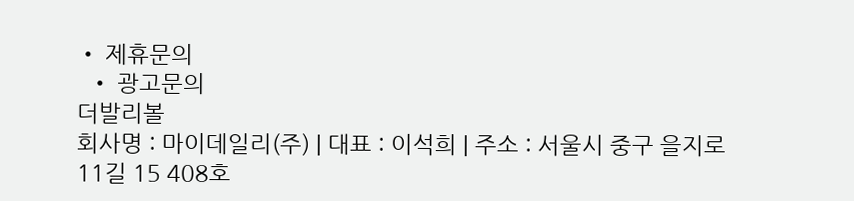• 제휴문의
  • 광고문의
더발리볼
회사명 : 마이데일리(주) | 대표 : 이석희 | 주소 : 서울시 중구 을지로 11길 15 408호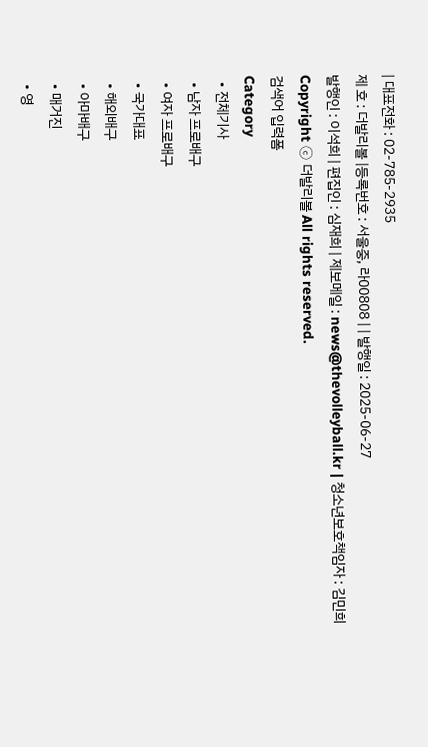| 대표전화 : 02-785-2935
제 호 : 더발리볼 |등록번호 : 서울중, 라00808 | | 발행일 : 2025-06-27
발행인 : 이석희 | 편집인 : 심재희 | 제보메일 : news@thevolleyball.kr | 청소년보호책임자 : 김민희
Copyright ⓒ 더발리볼 All rights reserved.
검색어 입력폼
Category
  • 전체기사
  • 남자 프로배구
  • 여자 프로배구
  • 국가대표
  • 해외배구
  • 아마배구
  • 매거진
  • 영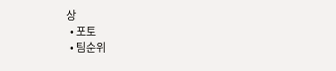상
  • 포토
  • 팀순위